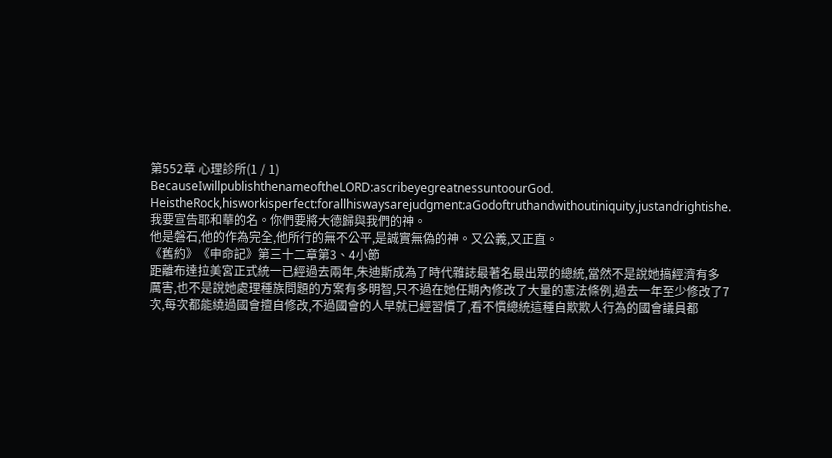第552章 心理診所(1 / 1)
BecauseIwillpublishthenameoftheLORD:ascribeyegreatnessuntoourGod.
HeistheRock,hisworkisperfect:forallhiswaysarejudgment:aGodoftruthandwithoutiniquity,justandrightishe.
我要宣告耶和華的名。你們要將大德歸與我們的神。
他是磐石,他的作為完全,他所行的無不公平,是誠實無偽的神。又公義,又正直。
《舊約》《申命記》第三十二章第3、4小節
距離布達拉美宮正式統一已經過去兩年,朱迪斯成為了時代雜誌最著名最出眾的總統,當然不是說她搞經濟有多厲害,也不是說她處理種族問題的方案有多明智,只不過在她任期內修改了大量的憲法條例,過去一年至少修改了7次,每次都能繞過國會擅自修改,不過國會的人早就已經習慣了,看不慣總統這種自欺欺人行為的國會議員都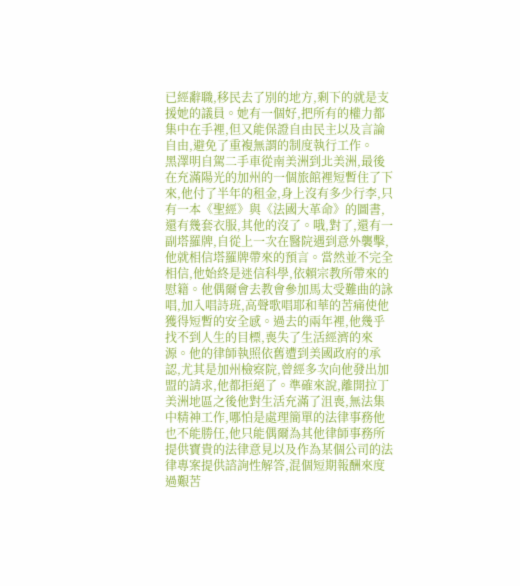已經辭職,移民去了別的地方,剩下的就是支援她的議員。她有一個好,把所有的權力都集中在手裡,但又能保證自由民主以及言論自由,避免了重複無謂的制度執行工作。
黑澤明自駕二手車從南美洲到北美洲,最後在充滿陽光的加州的一個旅館裡短暫住了下來,他付了半年的租金,身上沒有多少行李,只有一本《聖經》與《法國大革命》的圖書,還有幾套衣服,其他的沒了。哦,對了,還有一副塔羅牌,自從上一次在醫院遇到意外襲擊,他就相信塔羅牌帶來的預言。當然並不完全相信,他始終是迷信科學,依賴宗教所帶來的慰籍。他偶爾會去教會參加馬太受難曲的詠唱,加入唱詩班,高聲歌唱耶和華的苦痛使他獲得短暫的安全感。過去的兩年裡,他幾乎找不到人生的目標,喪失了生活經濟的來源。他的律師執照依舊遭到美國政府的承認,尤其是加州檢察院,曾經多次向他發出加盟的請求,他都拒絕了。準確來說,離開拉丁美洲地區之後他對生活充滿了沮喪,無法集中精神工作,哪怕是處理簡單的法律事務他也不能勝任,他只能偶爾為其他律師事務所提供寶貴的法律意見以及作為某個公司的法律專案提供諮詢性解答,混個短期報酬來度過艱苦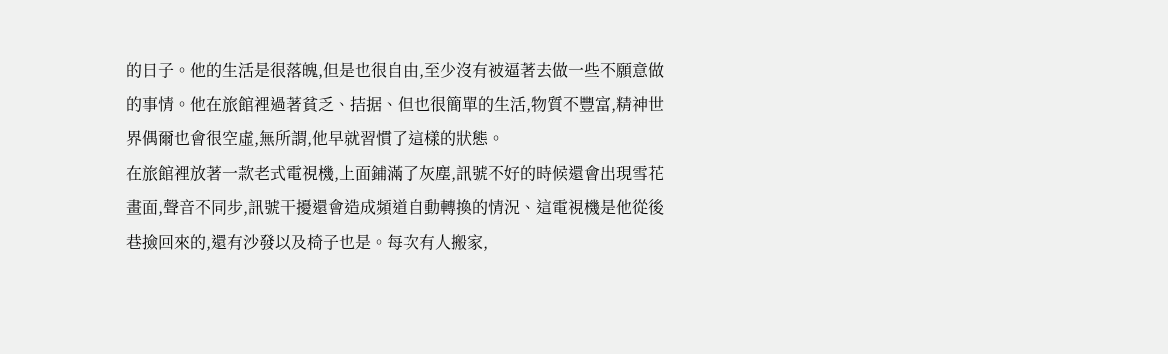的日子。他的生活是很落魄,但是也很自由,至少沒有被逼著去做一些不願意做的事情。他在旅館裡過著貧乏、拮据、但也很簡單的生活,物質不豐富,精神世界偶爾也會很空虛,無所謂,他早就習慣了這樣的狀態。
在旅館裡放著一款老式電視機,上面鋪滿了灰塵,訊號不好的時候還會出現雪花畫面,聲音不同步,訊號干擾還會造成頻道自動轉換的情況、這電視機是他從後巷撿回來的,還有沙發以及椅子也是。每次有人搬家,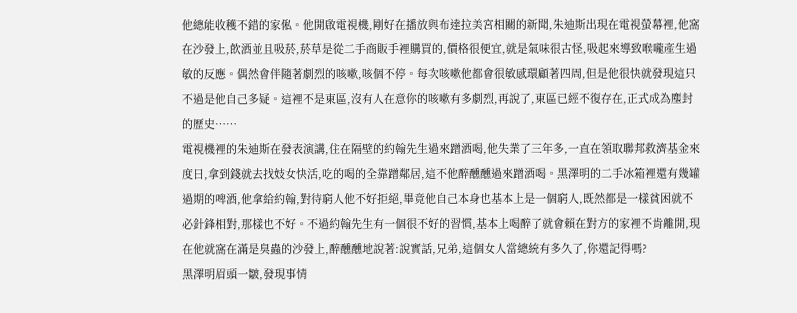他總能收穫不錯的家俬。他開啟電視機,剛好在播放與布達拉美宮相關的新聞,朱迪斯出現在電視螢幕裡,他窩在沙發上,飲酒並且吸菸,菸草是從二手商販手裡購買的,價格很便宜,就是氣味很古怪,吸起來導致喉嚨產生過敏的反應。偶然會伴隨著劇烈的咳嗽,咳個不停。每次咳嗽他都會很敏感環顧著四周,但是他很快就發現這只不過是他自己多疑。這裡不是東區,沒有人在意你的咳嗽有多劇烈,再說了,東區已經不復存在,正式成為塵封的歷史……
電視機裡的朱迪斯在發表演講,住在隔壁的約翰先生過來蹭酒喝,他失業了三年多,一直在領取聯邦救濟基金來度日,拿到錢就去找妓女快活,吃的喝的全靠蹭鄰居,這不他醉醺醺過來蹭酒喝。黑澤明的二手冰箱裡還有幾罐過期的啤酒,他拿給約翰,對待窮人他不好拒絕,畢竟他自己本身也基本上是一個窮人,既然都是一樣貧困就不必針鋒相對,那樣也不好。不過約翰先生有一個很不好的習慣,基本上喝醉了就會賴在對方的家裡不肯離開,現在他就窩在滿是臭蟲的沙發上,醉醺醺地說著:說實話,兄弟,這個女人當總統有多久了,你還記得嗎?
黑澤明眉頭一皺,發現事情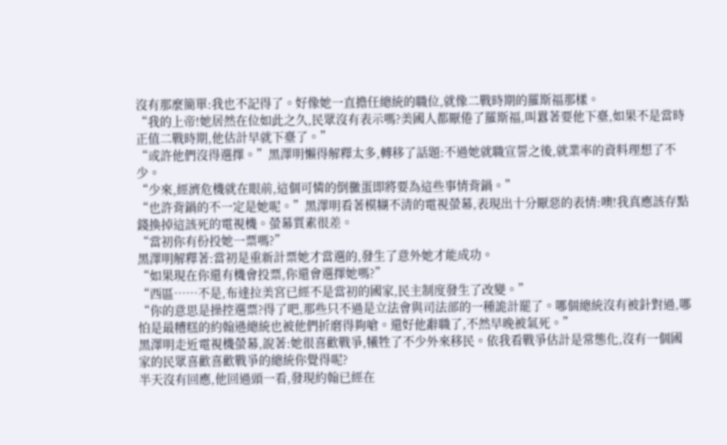沒有那麼簡單:我也不記得了。好像她一直擔任總統的職位,就像二戰時期的羅斯福那樣。
“我的上帝!她居然在位如此之久,民眾沒有表示嗎?美國人都厭倦了羅斯福,叫囂著要他下臺,如果不是當時正值二戰時期,他估計早就下臺了。”
“或許他們沒得選擇。”黑澤明懶得解釋太多,轉移了話題:不過她就職宣誓之後,就業率的資料理想了不少。
“少來,經濟危機就在眼前,這個可憐的倒黴蛋即將要為這些事情背鍋。”
“也許背鍋的不一定是她呢。”黑澤明看著模糊不清的電視螢幕,表現出十分厭惡的表情:噢!我真應該存點錢換掉這該死的電視機。螢幕質素很差。
“當初你有份投她一票嗎?”
黑澤明解釋著:當初是重新計票她才當選的,發生了意外她才能成功。
“如果現在你還有機會投票,你還會選擇她嗎?”
“西區……不是,布達拉美宮已經不是當初的國家,民主制度發生了改變。”
“你的意思是操控選票?得了吧,那些只不過是立法會與司法部的一種詭計罷了。哪個總統沒有被針對過,哪怕是最糟糕的約翰遜總統也被他們折磨得夠嗆。還好他辭職了,不然早晚被氣死。”
黑澤明走近電視機螢幕,說著:她很喜歡戰爭,犧牲了不少外來移民。依我看戰爭估計是常態化,沒有一個國家的民眾喜歡喜歡戰爭的總統你覺得呢?
半天沒有回應,他回過頭一看,發現約翰已經在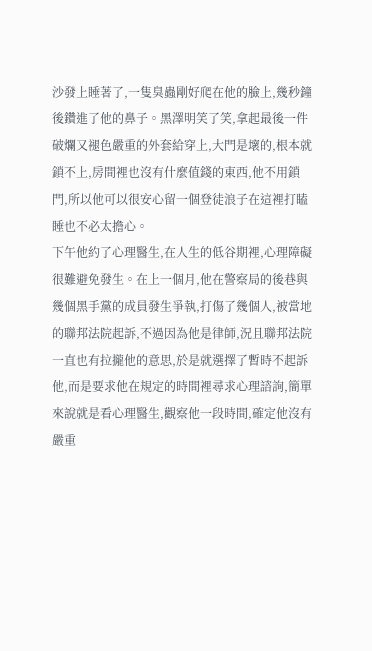沙發上睡著了,一隻臭蟲剛好爬在他的臉上,幾秒鐘後鑽進了他的鼻子。黑澤明笑了笑,拿起最後一件破爛又褪色嚴重的外套給穿上,大門是壞的,根本就鎖不上,房間裡也沒有什麼值錢的東西,他不用鎖門,所以他可以很安心留一個登徒浪子在這裡打瞌睡也不必太擔心。
下午他約了心理醫生,在人生的低谷期裡,心理障礙很難避免發生。在上一個月,他在警察局的後巷與幾個黑手黨的成員發生爭執,打傷了幾個人,被當地的聯邦法院起訴,不過因為他是律師,況且聯邦法院一直也有拉攏他的意思,於是就選擇了暫時不起訴他,而是要求他在規定的時間裡尋求心理諮詢,簡單來說就是看心理醫生,觀察他一段時間,確定他沒有嚴重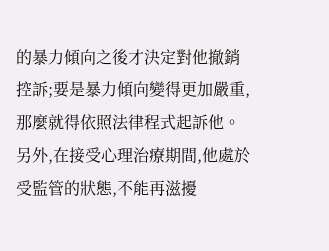的暴力傾向之後才決定對他撤銷控訴;要是暴力傾向變得更加嚴重,那麼就得依照法律程式起訴他。另外,在接受心理治療期間,他處於受監管的狀態,不能再滋擾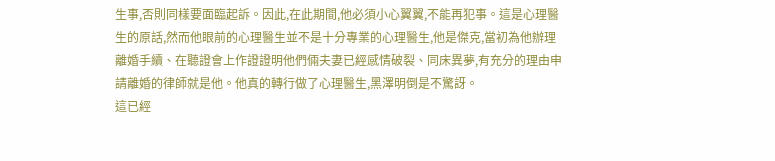生事,否則同樣要面臨起訴。因此,在此期間,他必須小心翼翼,不能再犯事。這是心理醫生的原話,然而他眼前的心理醫生並不是十分專業的心理醫生,他是傑克,當初為他辦理離婚手續、在聽證會上作證證明他們倆夫妻已經感情破裂、同床異夢,有充分的理由申請離婚的律師就是他。他真的轉行做了心理醫生,黑澤明倒是不驚訝。
這已經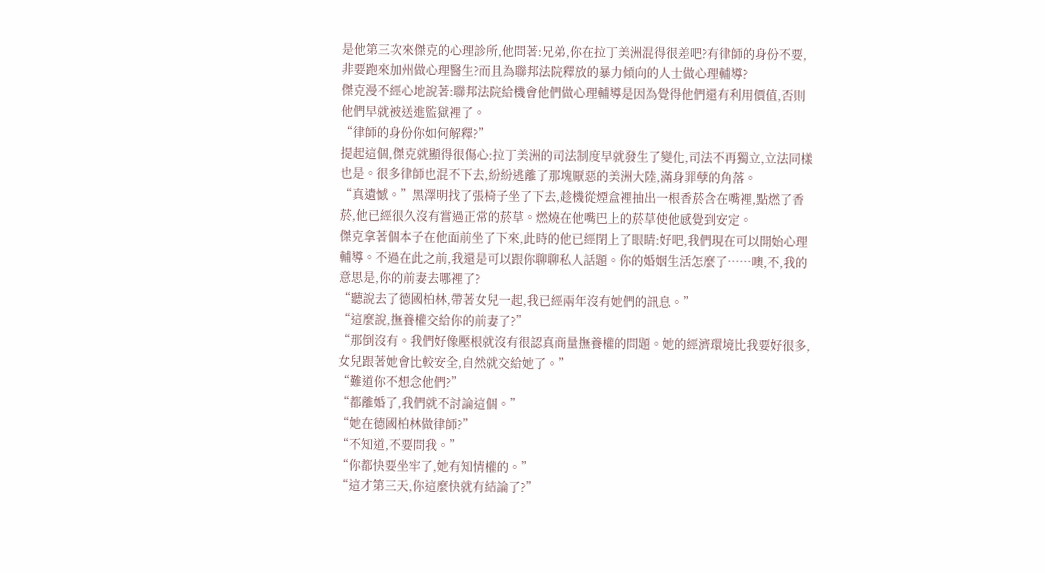是他第三次來傑克的心理診所,他問著:兄弟,你在拉丁美洲混得很差吧?有律師的身份不要,非要跑來加州做心理醫生?而且為聯邦法院釋放的暴力傾向的人士做心理輔導?
傑克漫不經心地說著:聯邦法院給機會他們做心理輔導是因為覺得他們還有利用價值,否則他們早就被送進監獄裡了。
“律師的身份你如何解釋?”
提起這個,傑克就顯得很傷心:拉丁美洲的司法制度早就發生了變化,司法不再獨立,立法同樣也是。很多律師也混不下去,紛紛逃離了那塊厭惡的美洲大陸,滿身罪孽的角落。
“真遺憾。”黑澤明找了張椅子坐了下去,趁機從煙盒裡抽出一根香菸含在嘴裡,點燃了香菸,他已經很久沒有嘗過正常的菸草。燃燒在他嘴巴上的菸草使他感覺到安定。
傑克拿著個本子在他面前坐了下來,此時的他已經閉上了眼睛:好吧,我們現在可以開始心理輔導。不過在此之前,我還是可以跟你聊聊私人話題。你的婚姻生活怎麼了……噢,不,我的意思是,你的前妻去哪裡了?
“聽說去了德國柏林,帶著女兒一起,我已經兩年沒有她們的訊息。”
“這麼說,撫養權交給你的前妻了?”
“那倒沒有。我們好像壓根就沒有很認真商量撫養權的問題。她的經濟環境比我要好很多,女兒跟著她會比較安全,自然就交給她了。”
“難道你不想念他們?”
“都離婚了,我們就不討論這個。”
“她在德國柏林做律師?”
“不知道,不要問我。”
“你都快要坐牢了,她有知情權的。”
“這才第三天,你這麼快就有結論了?”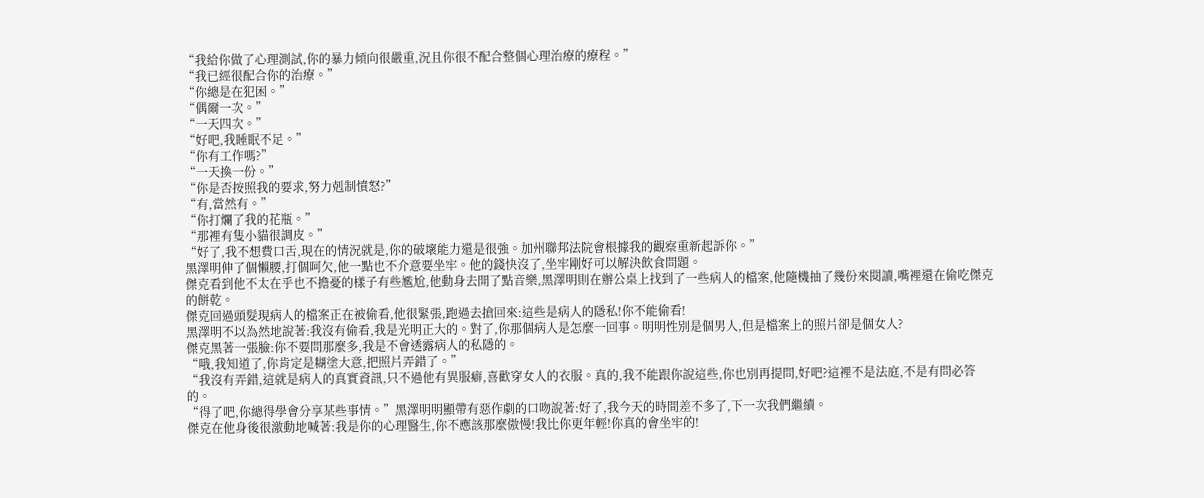“我給你做了心理測試,你的暴力傾向很嚴重,況且你很不配合整個心理治療的療程。”
“我已經很配合你的治療。”
“你總是在犯困。”
“偶爾一次。”
“一天四次。”
“好吧,我睡眠不足。”
“你有工作嗎?”
“一天換一份。”
“你是否按照我的要求,努力剋制憤怒?”
“有,當然有。”
“你打爛了我的花瓶。”
“那裡有隻小貓很調皮。”
“好了,我不想費口舌,現在的情況就是,你的破壞能力還是很強。加州聯邦法院會根據我的觀察重新起訴你。”
黑澤明伸了個懶腰,打個呵欠,他一點也不介意要坐牢。他的錢快沒了,坐牢剛好可以解決飲食問題。
傑克看到他不太在乎也不擔憂的樣子有些尷尬,他動身去開了點音樂,黑澤明則在辦公桌上找到了一些病人的檔案,他隨機抽了幾份來閱讀,嘴裡還在偷吃傑克的餅乾。
傑克回過頭髮現病人的檔案正在被偷看,他很緊張,跑過去搶回來:這些是病人的隱私!你不能偷看!
黑澤明不以為然地說著:我沒有偷看,我是光明正大的。對了,你那個病人是怎麼一回事。明明性別是個男人,但是檔案上的照片卻是個女人?
傑克黑著一張臉:你不要問那麼多,我是不會透露病人的私隱的。
“哦,我知道了,你肯定是糊塗大意,把照片弄錯了。”
“我沒有弄錯,這就是病人的真實資訊,只不過他有異服癖,喜歡穿女人的衣服。真的,我不能跟你說這些,你也別再提問,好吧?這裡不是法庭,不是有問必答的。
“得了吧,你總得學會分享某些事情。”黑澤明明顯帶有惡作劇的口吻說著:好了,我今天的時間差不多了,下一次我們繼續。
傑克在他身後很激動地喊著:我是你的心理醫生,你不應該那麼傲慢!我比你更年輕!你真的會坐牢的!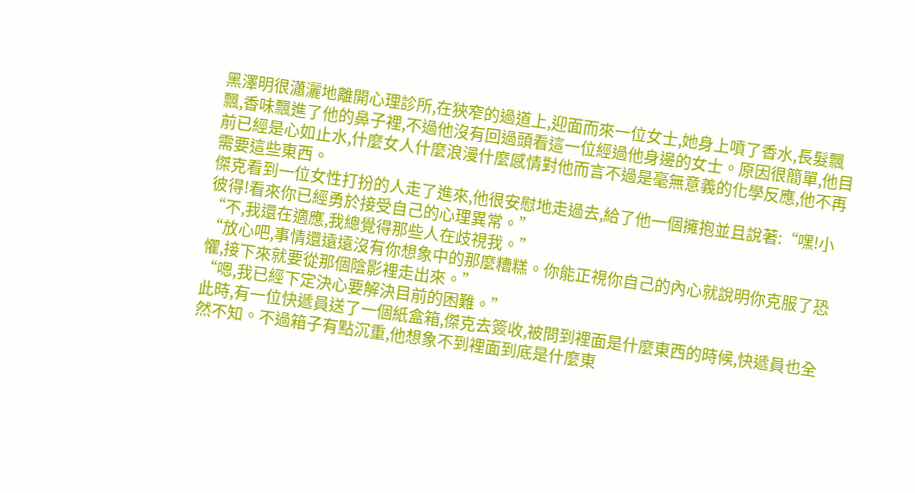黑澤明很瀟灑地離開心理診所,在狹窄的過道上,迎面而來一位女士,她身上噴了香水,長髮飄飄,香味飄進了他的鼻子裡,不過他沒有回過頭看這一位經過他身邊的女士。原因很簡單,他目前已經是心如止水,什麼女人什麼浪漫什麼感情對他而言不過是毫無意義的化學反應,他不再需要這些東西。
傑克看到一位女性打扮的人走了進來,他很安慰地走過去,給了他一個擁抱並且說著:“嘿!小彼得!看來你已經勇於接受自己的心理異常。”
“不,我還在適應,我總覺得那些人在歧視我。”
“放心吧,事情還遠遠沒有你想象中的那麼糟糕。你能正視你自己的內心就說明你克服了恐懼,接下來就要從那個陰影裡走出來。”
“嗯,我已經下定決心要解決目前的困難。”
此時,有一位快遞員送了一個紙盒箱,傑克去簽收,被問到裡面是什麼東西的時候,快遞員也全然不知。不過箱子有點沉重,他想象不到裡面到底是什麼東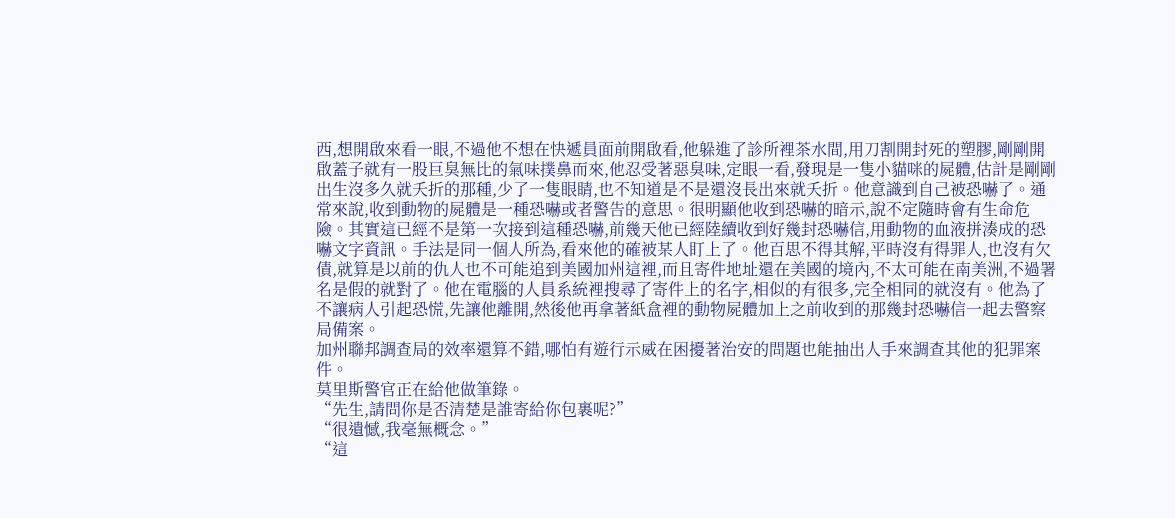西,想開啟來看一眼,不過他不想在快遞員面前開啟看,他躲進了診所裡茶水間,用刀割開封死的塑膠,剛剛開啟蓋子就有一股巨臭無比的氣味撲鼻而來,他忍受著惡臭味,定眼一看,發現是一隻小貓咪的屍體,估計是剛剛出生沒多久就夭折的那種,少了一隻眼睛,也不知道是不是還沒長出來就夭折。他意識到自己被恐嚇了。通常來說,收到動物的屍體是一種恐嚇或者警告的意思。很明顯他收到恐嚇的暗示,說不定隨時會有生命危險。其實這已經不是第一次接到這種恐嚇,前幾天他已經陸續收到好幾封恐嚇信,用動物的血液拼湊成的恐嚇文字資訊。手法是同一個人所為,看來他的確被某人盯上了。他百思不得其解,平時沒有得罪人,也沒有欠債,就算是以前的仇人也不可能追到美國加州這裡,而且寄件地址還在美國的境內,不太可能在南美洲,不過署名是假的就對了。他在電腦的人員系統裡搜尋了寄件上的名字,相似的有很多,完全相同的就沒有。他為了不讓病人引起恐慌,先讓他離開,然後他再拿著紙盒裡的動物屍體加上之前收到的那幾封恐嚇信一起去警察局備案。
加州聯邦調查局的效率還算不錯,哪怕有遊行示威在困擾著治安的問題也能抽出人手來調查其他的犯罪案件。
莫里斯警官正在給他做筆錄。
“先生,請問你是否清楚是誰寄給你包裹呢?”
“很遺憾,我毫無概念。”
“這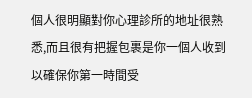個人很明顯對你心理診所的地址很熟悉,而且很有把握包裹是你一個人收到以確保你第一時間受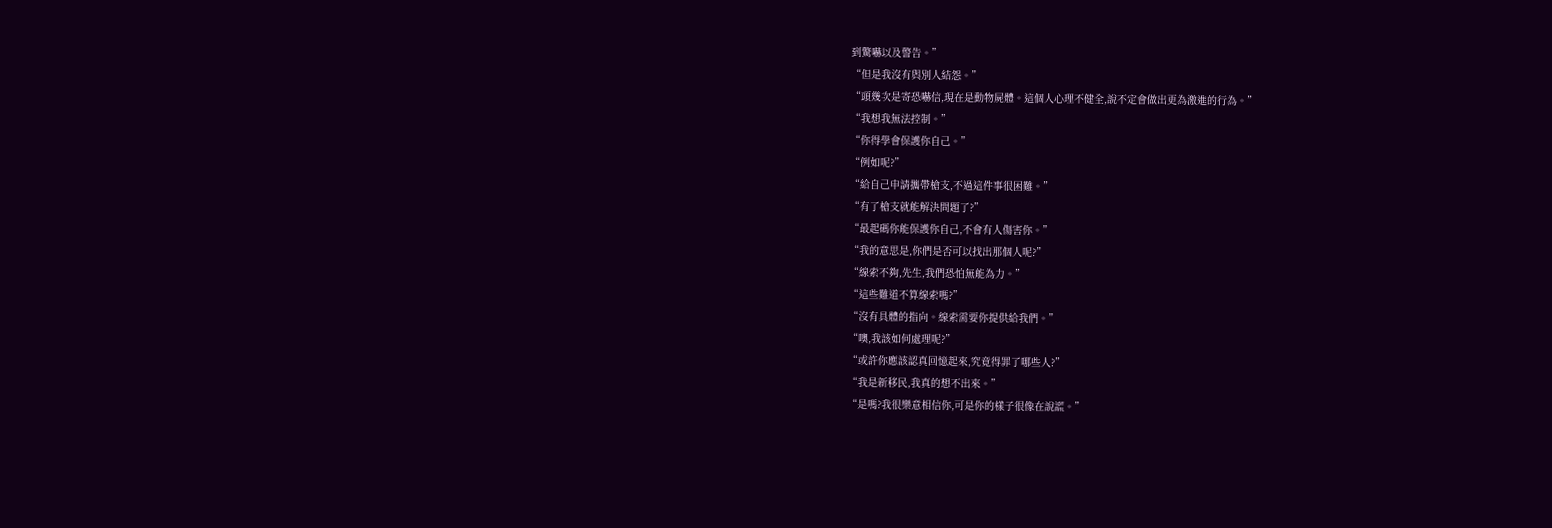到驚嚇以及警告。”
“但是我沒有與別人結怨。”
“頭幾次是寄恐嚇信,現在是動物屍體。這個人心理不健全,說不定會做出更為激進的行為。”
“我想我無法控制。”
“你得學會保護你自己。”
“例如呢?”
“給自己申請攜帶槍支,不過這件事很困難。”
“有了槍支就能解決問題了?”
“最起碼你能保護你自己,不會有人傷害你。”
“我的意思是,你們是否可以找出那個人呢?”
“線索不夠,先生,我們恐怕無能為力。”
“這些難道不算線索嗎?”
“沒有具體的指向。線索需要你提供給我們。”
“噢,我該如何處理呢?”
“或許你應該認真回憶起來,究竟得罪了哪些人?”
“我是新移民,我真的想不出來。”
“是嗎?我很樂意相信你,可是你的樣子很像在說謊。”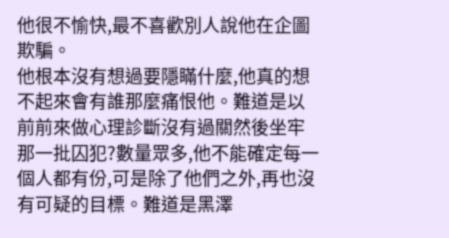他很不愉快,最不喜歡別人說他在企圖欺騙。
他根本沒有想過要隱瞞什麼,他真的想不起來會有誰那麼痛恨他。難道是以前前來做心理診斷沒有過關然後坐牢那一批囚犯?數量眾多,他不能確定每一個人都有份,可是除了他們之外,再也沒有可疑的目標。難道是黑澤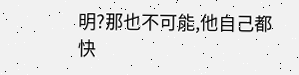明?那也不可能,他自己都快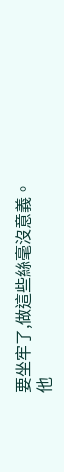要坐牢了,做這些絲毫沒意義。
他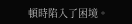頓時陷入了困境。